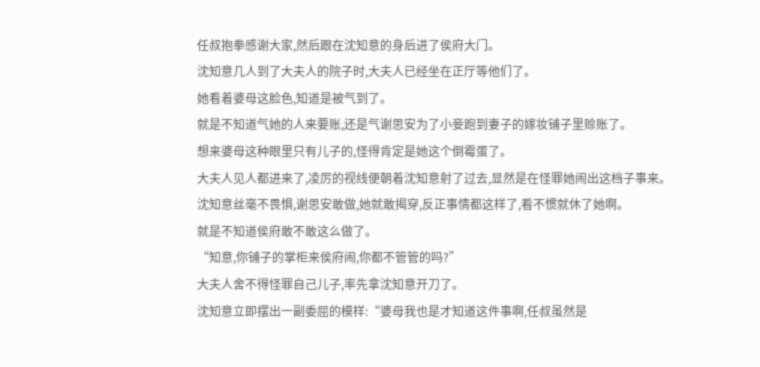任叔抱拳感谢大家,然后跟在沈知意的身后进了侯府大门。
沈知意几人到了大夫人的院子时,大夫人已经坐在正厅等他们了。
她看着婆母这脸色,知道是被气到了。
就是不知道气她的人来要账,还是气谢思安为了小妾跑到妻子的嫁妆铺子里赊账了。
想来婆母这种眼里只有儿子的,怪得肯定是她这个倒霉蛋了。
大夫人见人都进来了,凌厉的视线便朝着沈知意射了过去,显然是在怪罪她闹出这档子事来。
沈知意丝毫不畏惧,谢思安敢做,她就敢揭穿,反正事情都这样了,看不惯就休了她啊。
就是不知道侯府敢不敢这么做了。
“知意,你铺子的掌柜来侯府闹,你都不管管的吗?”
大夫人舍不得怪罪自己儿子,率先拿沈知意开刀了。
沈知意立即摆出一副委屈的模样:“婆母我也是才知道这件事啊,任叔虽然是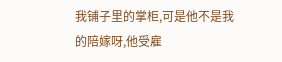我铺子里的掌柜,可是他不是我的陪嫁呀,他受雇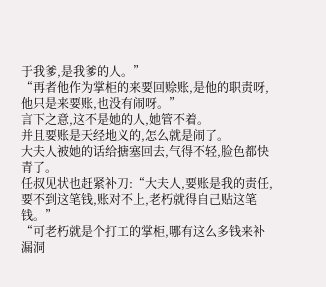于我爹,是我爹的人。”
“再者他作为掌柜的来要回赊账,是他的职责呀,他只是来要账,也没有闹呀。”
言下之意,这不是她的人,她管不着。
并且要账是天经地义的,怎么就是闹了。
大夫人被她的话给搪塞回去,气得不轻,脸色都快青了。
任叔见状也赶紧补刀:“大夫人,要账是我的责任,要不到这笔钱,账对不上,老朽就得自己贴这笔钱。”
“可老朽就是个打工的掌柜,哪有这么多钱来补漏洞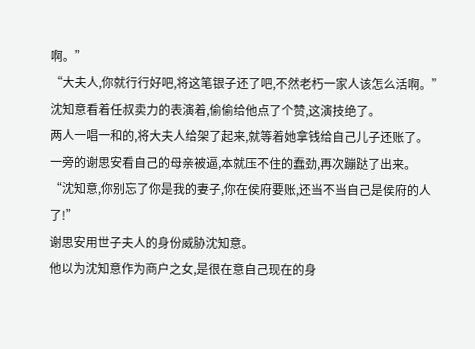啊。”
“大夫人,你就行行好吧,将这笔银子还了吧,不然老朽一家人该怎么活啊。”
沈知意看着任叔卖力的表演着,偷偷给他点了个赞,这演技绝了。
两人一唱一和的,将大夫人给架了起来,就等着她拿钱给自己儿子还账了。
一旁的谢思安看自己的母亲被逼,本就压不住的蠢劲,再次蹦跶了出来。
“沈知意,你别忘了你是我的妻子,你在侯府要账,还当不当自己是侯府的人了!”
谢思安用世子夫人的身份威胁沈知意。
他以为沈知意作为商户之女,是很在意自己现在的身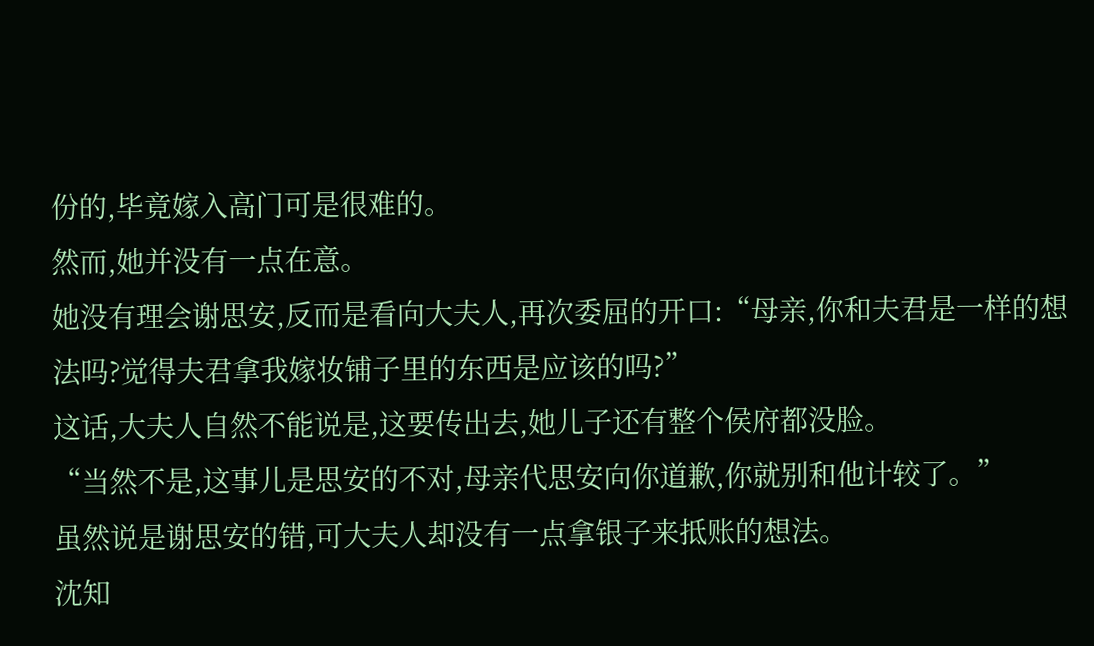份的,毕竟嫁入高门可是很难的。
然而,她并没有一点在意。
她没有理会谢思安,反而是看向大夫人,再次委屈的开口:“母亲,你和夫君是一样的想法吗?觉得夫君拿我嫁妆铺子里的东西是应该的吗?”
这话,大夫人自然不能说是,这要传出去,她儿子还有整个侯府都没脸。
“当然不是,这事儿是思安的不对,母亲代思安向你道歉,你就别和他计较了。”
虽然说是谢思安的错,可大夫人却没有一点拿银子来抵账的想法。
沈知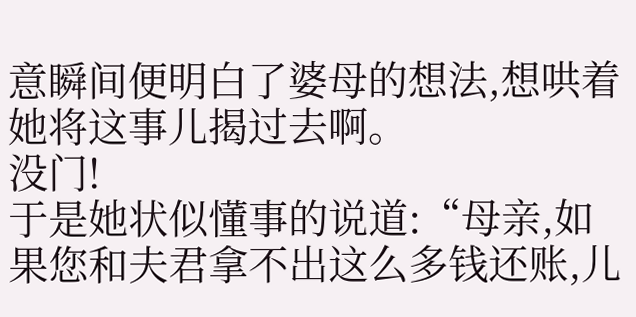意瞬间便明白了婆母的想法,想哄着她将这事儿揭过去啊。
没门!
于是她状似懂事的说道:“母亲,如果您和夫君拿不出这么多钱还账,儿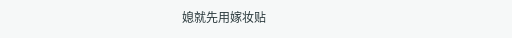媳就先用嫁妆贴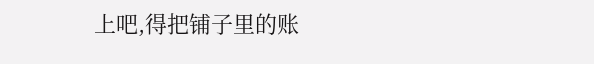上吧,得把铺子里的账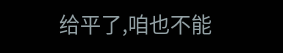给平了,咱也不能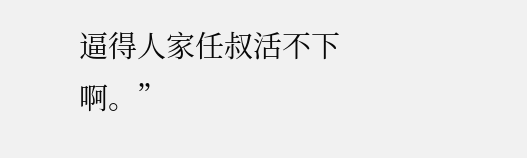逼得人家任叔活不下啊。”